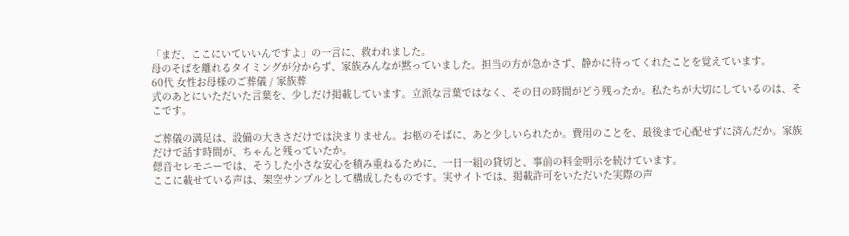「まだ、ここにいていいんですよ」の一言に、救われました。
母のそばを離れるタイミングが分からず、家族みんなが黙っていました。担当の方が急かさず、静かに待ってくれたことを覚えています。
60代 女性お母様のご葬儀 / 家族葬
式のあとにいただいた言葉を、少しだけ掲載しています。立派な言葉ではなく、その日の時間がどう残ったか。私たちが大切にしているのは、そこです。

ご葬儀の満足は、設備の大きさだけでは決まりません。お柩のそばに、あと少しいられたか。費用のことを、最後まで心配せずに済んだか。家族だけで話す時間が、ちゃんと残っていたか。
偲音セレモニーでは、そうした小さな安心を積み重ねるために、一日一組の貸切と、事前の料金明示を続けています。
ここに載せている声は、架空サンプルとして構成したものです。実サイトでは、掲載許可をいただいた実際の声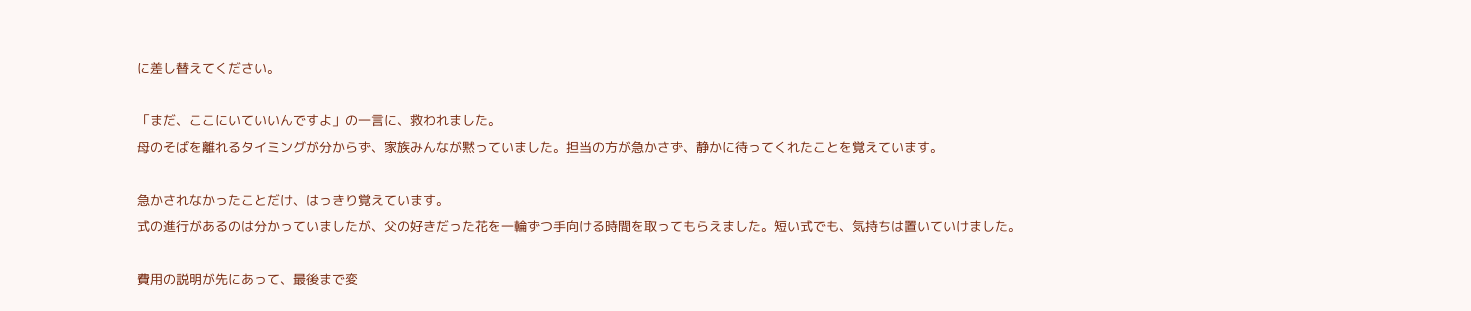に差し替えてください。

「まだ、ここにいていいんですよ」の一言に、救われました。
母のそばを離れるタイミングが分からず、家族みんなが黙っていました。担当の方が急かさず、静かに待ってくれたことを覚えています。

急かされなかったことだけ、はっきり覚えています。
式の進行があるのは分かっていましたが、父の好きだった花を一輪ずつ手向ける時間を取ってもらえました。短い式でも、気持ちは置いていけました。

費用の説明が先にあって、最後まで変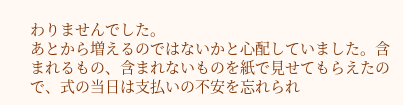わりませんでした。
あとから増えるのではないかと心配していました。含まれるもの、含まれないものを紙で見せてもらえたので、式の当日は支払いの不安を忘れられ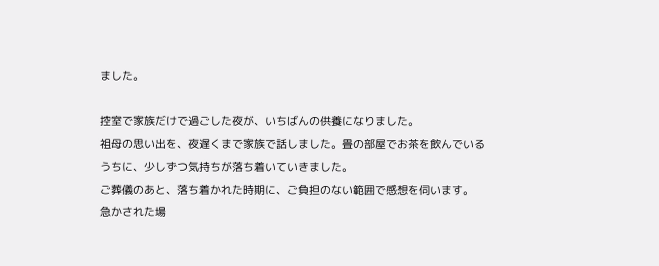ました。

控室で家族だけで過ごした夜が、いちばんの供養になりました。
祖母の思い出を、夜遅くまで家族で話しました。畳の部屋でお茶を飲んでいるうちに、少しずつ気持ちが落ち着いていきました。
ご葬儀のあと、落ち着かれた時期に、ご負担のない範囲で感想を伺います。
急かされた場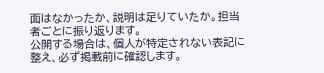面はなかったか、説明は足りていたか。担当者ごとに振り返ります。
公開する場合は、個人が特定されない表記に整え、必ず掲載前に確認します。